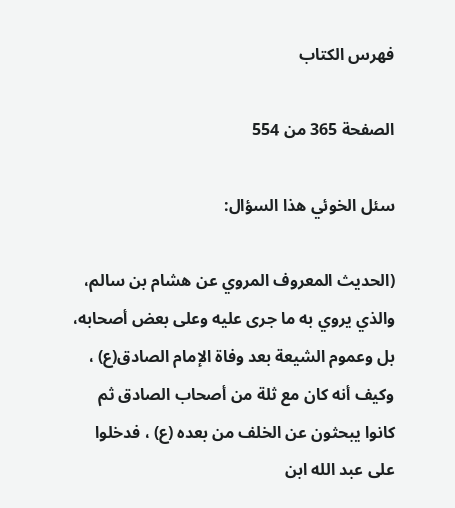فهرس الكتاب

الصفحة 365 من 554

سئل الخوئي هذا السؤال:

(الحديث المعروف المروي عن هشام بن سالم، والذي يروي به ما جرى عليه وعلى بعض أصحابه، بل وعموم الشيعة بعد وفاة الإمام الصادق(ع) ، وكيف أنه كان مع ثلة من أصحاب الصادق ثم كانوا يبحثون عن الخلف من بعده (ع) ، فدخلوا على عبد الله ابن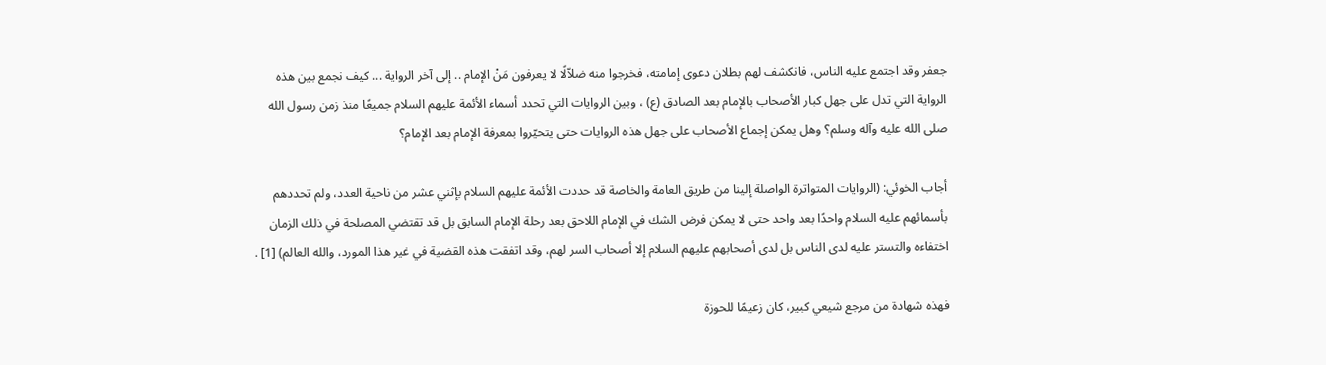جعفر وقد اجتمع عليه الناس، فانكشف لهم بطلان دعوى إمامته، فخرجوا منه ضلاّلًا لا يعرفون مَنْ الإمام .. إلى آخر الرواية ... كيف نجمع بين هذه الرواية التي تدل على جهل كبار الأصحاب بالإمام بعد الصادق (ع) ، وبين الروايات التي تحدد أسماء الأئمة عليهم السلام جميعًا منذ زمن رسول الله صلى الله عليه وآله وسلم؟ وهل يمكن إجماع الأصحاب على جهل هذه الروايات حتى يتحيّروا بمعرفة الإمام بعد الإمام؟

أجاب الخوئي: (الروايات المتواترة الواصلة إلينا من طريق العامة والخاصة قد حددت الأئمة عليهم السلام بإثني عشر من ناحية العدد، ولم تحددهم بأسمائهم عليه السلام واحدًا بعد واحد حتى لا يمكن فرض الشك في الإمام اللاحق بعد رحلة الإمام السابق بل قد تقتضي المصلحة في ذلك الزمان اختفاءه والتستر عليه لدى الناس بل لدى أصحابهم عليهم السلام إلا أصحاب السر لهم، وقد اتفقت هذه القضية في غير هذا المورد، والله العالم) [1] .

فهذه شهادة من مرجع شيعي كبير، كان زعيمًا للحوزة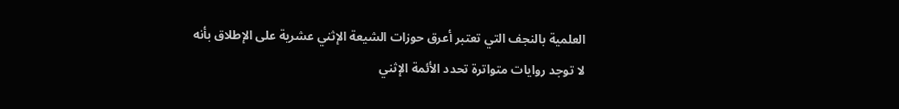العلمية بالنجف التي تعتبر أعرق حوزات الشيعة الإثني عشرية على الإطلاق بأنه لا توجد روايات متواترة تحدد الأئمة الإثني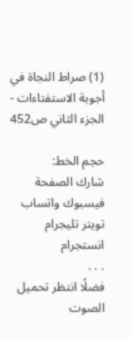(1) صراط النجاة في أجوبة الاستفتاءات - الجزء الثاني ص452

حجم الخط:
شارك الصفحة
فيسبوك واتساب تويتر تليجرام انستجرام
. . .
فضلًا انتظر تحميل الصوت